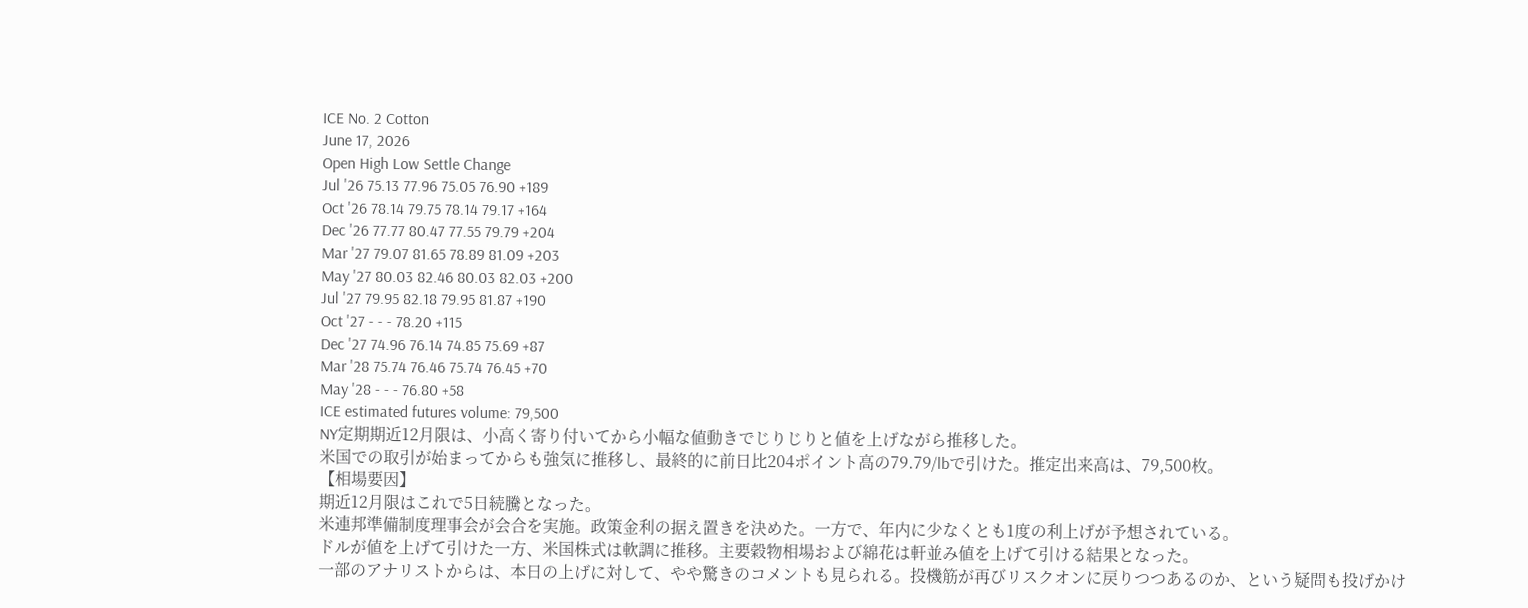ICE No. 2 Cotton
June 17, 2026
Open High Low Settle Change
Jul '26 75.13 77.96 75.05 76.90 +189
Oct '26 78.14 79.75 78.14 79.17 +164
Dec '26 77.77 80.47 77.55 79.79 +204
Mar '27 79.07 81.65 78.89 81.09 +203
May '27 80.03 82.46 80.03 82.03 +200
Jul '27 79.95 82.18 79.95 81.87 +190
Oct '27 - - - 78.20 +115
Dec '27 74.96 76.14 74.85 75.69 +87
Mar '28 75.74 76.46 75.74 76.45 +70
May '28 - - - 76.80 +58
ICE estimated futures volume: 79,500
NY定期期近12月限は、小高く寄り付いてから小幅な値動きでじりじりと値を上げながら推移した。
米国での取引が始まってからも強気に推移し、最終的に前日比204ポイント高の79.79/lbで引けた。推定出来高は、79,500枚。
【相場要因】
期近12月限はこれで5日続騰となった。
米連邦準備制度理事会が会合を実施。政策金利の据え置きを決めた。一方で、年内に少なくとも1度の利上げが予想されている。
ドルが値を上げて引けた一方、米国株式は軟調に推移。主要穀物相場および綿花は軒並み値を上げて引ける結果となった。
一部のアナリストからは、本日の上げに対して、やや驚きのコメントも見られる。投機筋が再びリスクオンに戻りつつあるのか、という疑問も投げかけ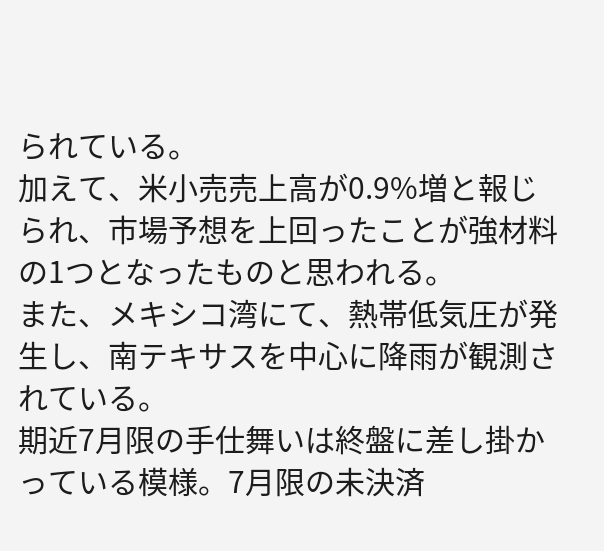られている。
加えて、米小売売上高が0.9%増と報じられ、市場予想を上回ったことが強材料の1つとなったものと思われる。
また、メキシコ湾にて、熱帯低気圧が発生し、南テキサスを中心に降雨が観測されている。
期近7月限の手仕舞いは終盤に差し掛かっている模様。7月限の未決済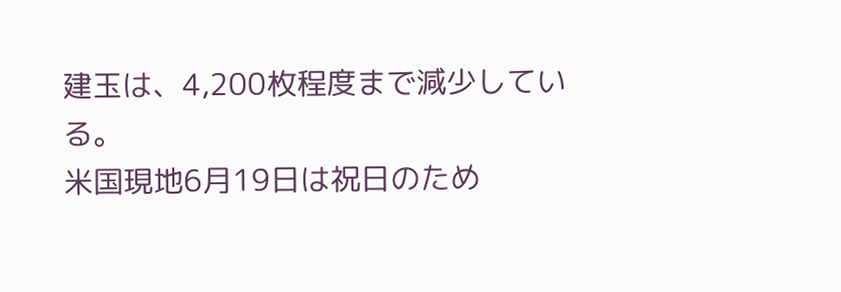建玉は、4,200枚程度まで減少している。
米国現地6月19日は祝日のため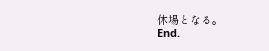休場となる。
End.